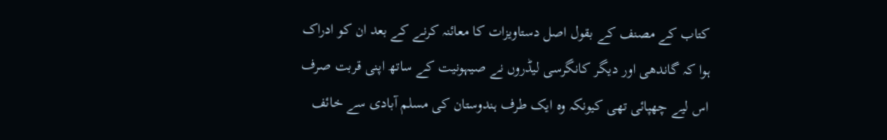کتاب کے مصنف کے بقول اصل دستاویزات کا معائنہ کرنے کے بعد ان کو ادراک ہوا کہ گاندھی اور دیگر کانگرسی لیڈروں نے صیہونیت کے ساتھ اپنی قربت صرف اس لیے چھپائی تھی کیونکہ وہ ایک طرف ہندوستان کی مسلم آبادی سے خائف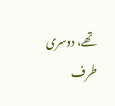تھے، دوسری طرف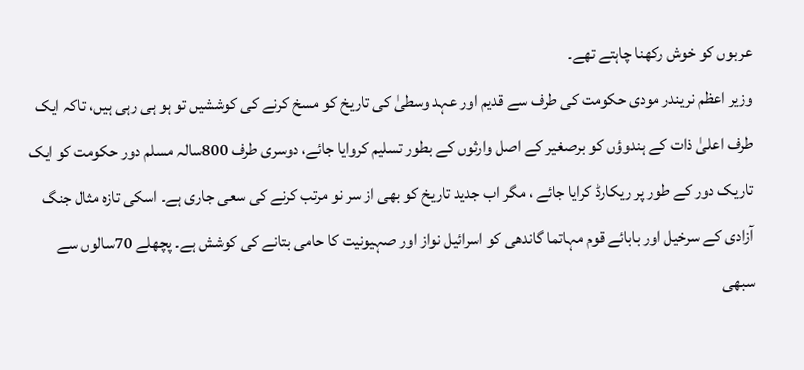عربوں کو خوش رکھنا چاہتے تھے۔
وزیر اعظم نریندر مودی حکومت کی طرف سے قدیم اور عہد وسطیٰ کی تاریخ کو مسخ کرنے کی کوششیں تو ہو ہی رہی ہیں، تاکہ ایک طرف اعلیٰ ذات کے ہندوؤں کو برصغیر کے اصل وارثوں کے بطور تسلیم کروایا جائے، دوسری طرف 800سالہ مسلم دور حکومت کو ایک تاریک دور کے طور پر ریکارڈ کرایا جائے ، مگر اب جدید تاریخ کو بھی از سر نو مرتب کرنے کی سعی جاری ہے۔ اسکی تازہ مثال جنگ آزادی کے سرخیل اور بابائے قوم مہاتما گاندھی کو اسرائیل نواز اور صہیونیت کا حامی بتانے کی کوشش ہے۔ پچھلے 70سالوں سے سبھی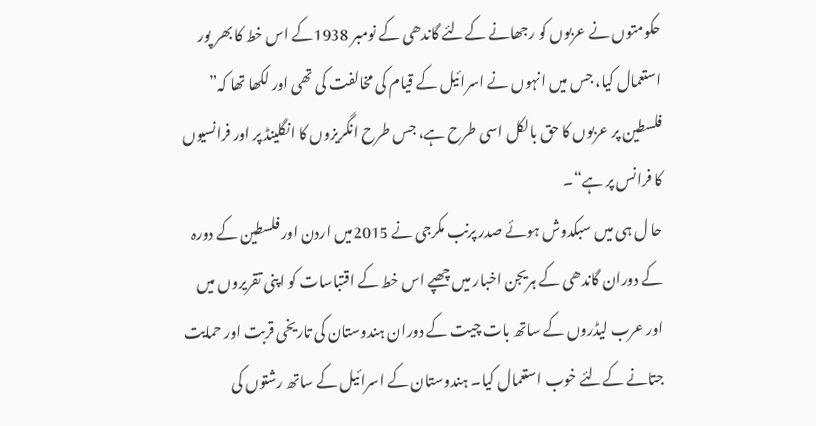حکومتوں نے عربوں کو رجھانے کےلئے گاندھی کے نومبر 1938کے اس خط کا بھر پور استعمال کیا، جس میں انہوں نے اسرائیل کے قیام کی مخالفت کی تھی اور لکھا تھا کہ” فلسطین پر عربوں کا حق بالکل اسی طرح ہے، جس طرح انگریزوں کا انگلینڈ پر اور فرانسیوں کا فرانس پر ہے“۔
حا ل ہی میں سبکدوش ہوئے صدر پرنب مکرجی نے 2015میں اردن اور فلسطین کے دورہ کے دوران گاندھی کے ہریجن اخبار میں چھپے اس خط کے اقتباسات کو اپنی تقریروں میں اور عرب لیڈروں کے ساتھ بات چیت کے دوران ہندوستان کی تاریخی قربت اور حمایت جتانے کےلئے خوب استعمال کیا۔ ہندوستان کے اسرائیل کے ساتھ رشتوں کی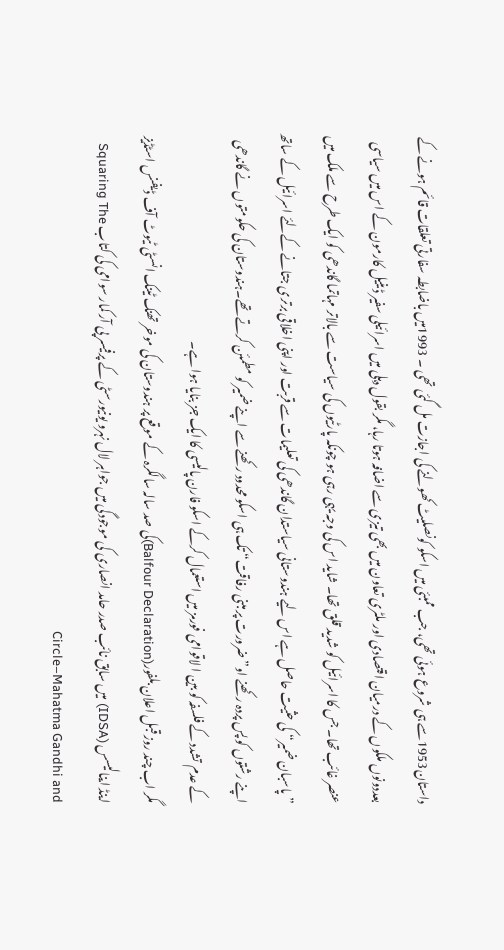داستان1953سے ہی شروع ہوئی تھی، جب ممبئی میں اسکو کونصلیٹ کھولنے کی اجازت مل گئی تھی ۔ 1993میں باضابطہ سفارتی تعلقات قائم ہونے کے بعددونوں ملکوں کے درمیان اقتصادی اور ملٹری تعاون میں بھی تیزی سے اضافہ ہوتا رہا، مگر بقول دہلی میں اسرائیلی سفیر ڈینیل کارمون کے اس میں سیاسی عنصر غائب تھا۔ جس کا اسرائیل کو شدید قلق تھا۔ شاید اس کی وجہ یہی رہی ہو چونکہ پارٹیوں کی سیاست سے بالاتر مہاتما گاندھی کو ایک طرح سے ملک میں ”پاسبان ضمیر“ کی حثیت حاصل ہے اس لیے ہندوستانی سیاستدان گاندھی کی تعلیمات سے قربت اور اپنی اخلاقی برتری جتانے کےلئے اسرائیل کے ساتھ اپنے رشتوں کو پس پردہ رکھنے او”ضرورت پر مبنی رفاقت“ تک ہی اسکو محدود رکھنے سے اپنے ضمیر کو مطمئن کرتے تھے۔ہندوستان کی حکومتوں نے گاندھی کے عدم تشدد کے فلسفہ کو بین ا لاقوامی فورمز میں استعمال کرکے اسکو فارن پالیسی کا ایک جز بنایا ہوا ہے۔
مگر اب چند روز قبل اعلان بلفور(Balfour Declaration)کی صد سالہ سالگرہ کے موقع پر ہندوستان کی موخر تھنک ٹینک انسٹی ٹیوٹ آف ڈیفنس اسٹڈیز اینڈ اینالیسس (IDSA) میں سابق نائب صدر حامد انصاری کی موجودگی میں جواہر لال نہرو یونیورسٹی کے پرفیسر پی آر کمار سوامی کی کتاب Squaring The Circle–Mahatma Gandhi and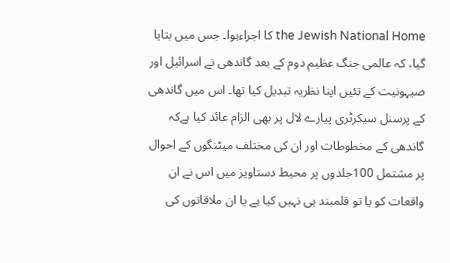the Jewish National Home کا اجراءہوا۔ جس میں بتایا گیا، کہ عالمی جنگ عظیم دوم کے بعد گاندھی نے اسرائیل اور صیہونیت کے تئیں اپنا نظریہ تبدیل کیا تھا۔ اس میں گاندھی کے پرسنل سیکرٹری پیارے لال پر بھی الزام عائد کیا ہےکہ گاندھی کے مخطوطات اور ان کی مختلف میٹنگوں کے احوال پر مشتمل 100جلدوں پر محیط دستاویز میں اس نے ان واقعات کو یا تو قلمبند ہی نہیں کیا ہے یا ان ملاقاتوں کی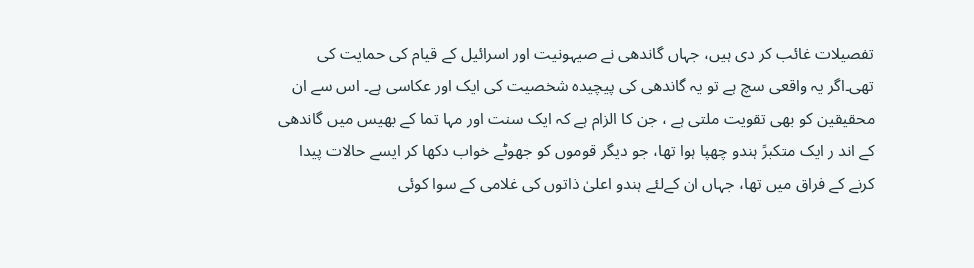تفصیلات غائب کر دی ہیں، جہاں گاندھی نے صیہونیت اور اسرائیل کے قیام کی حمایت کی تھی۔اگر یہ واقعی سچ ہے تو یہ گاندھی کی پیچیدہ شخصیت کی ایک اور عکاسی ہے۔ اس سے ان محقیقین کو بھی تقویت ملتی ہے ، جن کا الزام ہے کہ ایک سنت اور مہا تما کے بھیس میں گاندھی کے اند ر ایک متکبرً ہندو چھپا ہوا تھا، جو دیگر قوموں کو جھوٹے خواب دکھا کر ایسے حالات پیدا کرنے کے فراق میں تھا، جہاں ان کےلئے ہندو اعلیٰ ذاتوں کی غلامی کے سوا کوئی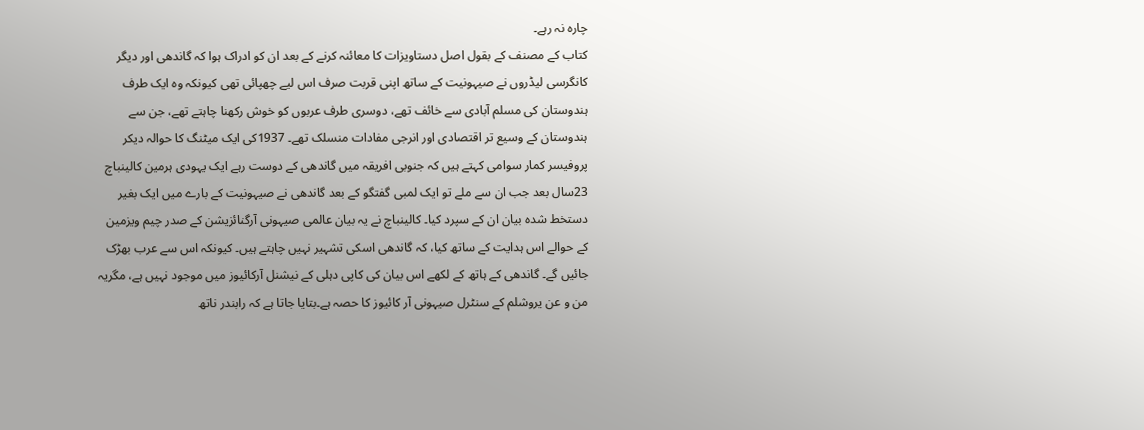چارہ نہ رہے۔
کتاب کے مصنف کے بقول اصل دستاویزات کا معائنہ کرنے کے بعد ان کو ادراک ہوا کہ گاندھی اور دیگر کانگرسی لیڈروں نے صیہونیت کے ساتھ اپنی قربت صرف اس لیے چھپائی تھی کیونکہ وہ ایک طرف ہندوستان کی مسلم آبادی سے خائف تھے، دوسری طرف عربوں کو خوش رکھنا چاہتے تھے، جن سے ہندوستان کے وسیع تر اقتصادی اور انرجی مفادات منسلک تھے۔ 1937کی ایک میٹنگ کا حوالہ دیکر پروفیسر کمار سوامی کہتے ہیں کہ جنوبی افریقہ میں گاندھی کے دوست رہے ایک یہودی ہرمین کالینباچ 23سال بعد جب ان سے ملے تو ایک لمبی گفتگو کے بعد گاندھی نے صیہونیت کے بارے میں ایک بغیر دستخط شدہ بیان ان کے سپرد کیا۔ کالینباچ نے یہ بیان عالمی صیہونی آرگنائزیشن کے صدر چیم ویزمین کے حوالے اس ہدایت کے ساتھ کیا، کہ گاندھی اسکی تشہیر نہیں چاہتے ہیں۔ کیونکہ اس سے عرب بھڑک جائیں گے۔ گاندھی کے ہاتھ کے لکھے اس بیان کی کاپی دہلی کے نیشنل آرکائیوز میں موجود نہیں ہے، مگریہ من و عن یروشلم کے سنٹرل صیہونی آر کائیوز کا حصہ ہے۔بتایا جاتا ہے کہ رابندر ناتھ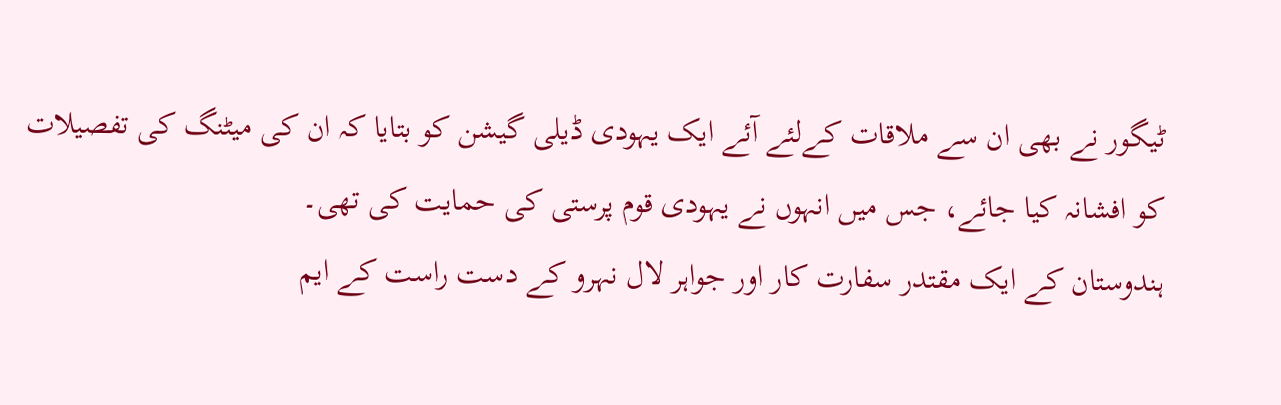ٹیگور نے بھی ان سے ملاقات کےلئے آئے ایک یہودی ڈیلی گیشن کو بتایا کہ ان کی میٹنگ کی تفصیلات کو افشانہ کیا جائے، جس میں انہوں نے یہودی قوم پرستی کی حمایت کی تھی۔
ہندوستان کے ایک مقتدر سفارت کار اور جواہر لال نہرو کے دست راست کے ایم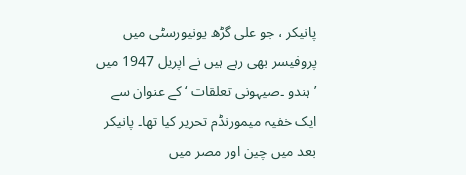پانیکر ، جو علی گڑھ یونیورسٹی میں پروفیسر بھی رہے ہیں نے اپریل 1947 میں ’ہندو ۔صیہونی تعلقات ‘ کے عنوان سے ایک خفیہ میمورنڈم تحریر کیا تھا۔ پانیکر بعد میں چین اور مصر میں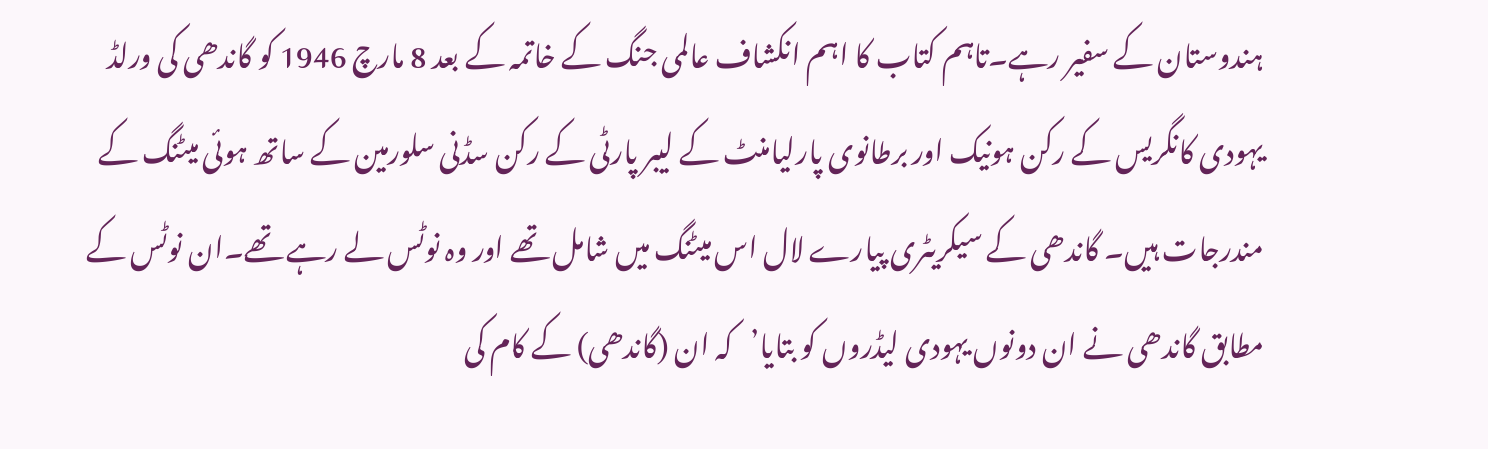ہندوستان کے سفیر رہے۔تاہم کتاب کا اہم انکشاف عالمی جنگ کے خاتمہ کے بعد 8 مارچ 1946 کو گاندھی کی ورلڈ یہودی کانگریس کے رکن ہونیک اور برطانوی پارلیامنٹ کے لیبر پارٹی کے رکن سڈنی سلورمین کے ساتھ ہوئی میٹنگ کے مندرجات ہیں۔ گاندھی کے سیکریٹری پیارے لال اس میٹنگ میں شامل تھے اور وہ نوٹس لے رہے تھے۔ان نوٹس کے مطابق گاندھی نے ان دونوں یہودی لیڈروں کو بتایا’کہ ان (گاندھی) کے کام کی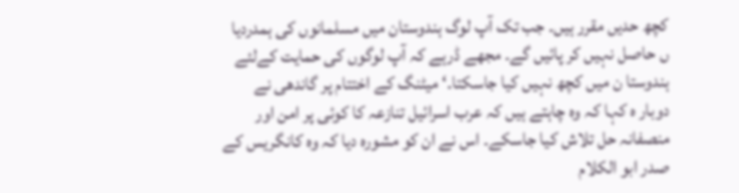کچھ حدیں مقرر ہیں۔ جب تک آپ لوگ ہندوستان میں مسلمانوں کی ہمدردیا ں حاصل نہیں کر پائیں گے۔ مجھے ڈرہے کہ آپ لوگوں کی حمایت کےلئے ہندوستا ن میں کچھ نہیں کیا جاسکتا۔‘ میٹنگ کے اختتام پر گاندھی نے دوبار ہ کہا کہ وہ چاہتے ہیں کہ عرب اسرائیل تنازعہ کا کوئی پر امن اور منصفانہ حل تلاش کیا جاسکے۔ اس نے ان کو مشورہ دیا کہ وہ کانگریس کے صدر ابو الکلام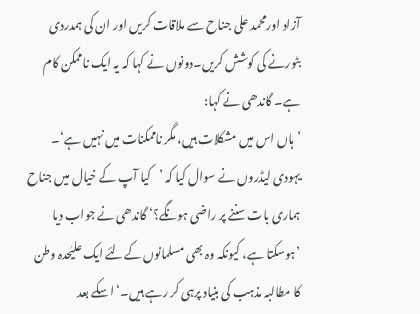آزاد اورمحمد علی جناح سے ملاقات کریں اور ان کی ہمدردی بٹورنے کی کوشش کریں۔دونوں نے کہا کہ یہ ایک ناممکن کام ہے۔ گاندھی نے کہا:
’ہاں اس میں مشکلات ہیں، مگر ناممکنات میں نہیں ہے‘۔ یہودی لیڈروں نے سوال کیا کہ ’کیا آپ کے خیال میں جناح ہماری بات سننے پر راضی ہونگے؟‘ گاندھی نے جواب دیا ’ہوسکتا ہے، کیونکہ وہ بھی مسلمانوں کےلئے ایک علیٰحدہ وطن کا مطالبہ مذہب کی بنیاد پرہی کر رہے ہیں۔‘ اسکے بعد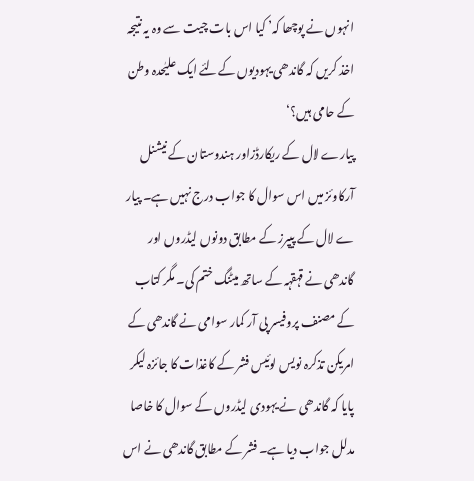انہوں نے پوچھا کہ’ کیا اس بات چیت سے وہ یہ نتیجہ اخذ کریں کہ گاندھی یہودیوں کےلئے ایک علیٰحدہ وطن کے حامی ہیں؟‘
پیارے لال کے ریکارڈزاور ہندوستان کے نیشنل آرکاوئز میں اس سوال کا جواب درج نہیں ہے۔ پیار ے لال کے پیپرز کے مطابق دونوں لیڈروں اور گاندھی نے قہقہہ کے ساتھ میٹنگ ختم کی۔ مگر کتاب کے مصنف پروفیسر پی آر کمار سوامی نے گاندھی کے امریکن تذکرہ نویس لوئیس فشر کے کاغذات کا جائزہ لیکر پایا کہ گاندھی نے یہودی لیڈروں کے سوال کا خاصا مدلل جواب دیا ہے۔ فشر کے مطابق گاندھی نے اس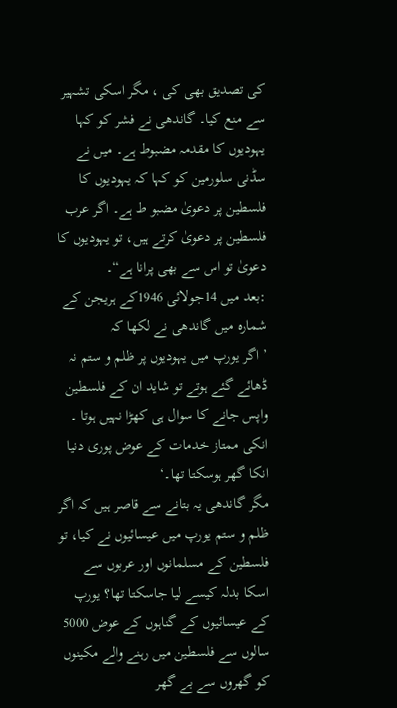کی تصدیق بھی کی ، مگر اسکی تشہیر سے منع کیا۔ گاندھی نے فشر کو کہا
یہودیوں کا مقدمہ مضبوط ہے۔ میں نے سڈنی سلورمین کو کہا کہ یہودیوں کا فلسطین پر دعویٰ مضبو ط ہے۔ اگر عرب فلسطین پر دعویٰ کرتے ہیں، تو یہودیوں کا دعویٰ تو اس سے بھی پرانا ہے“۔
:بعد میں 14جولائی 1946کے ہریجن کے شمارہ میں گاندھی نے لکھا کہ
’ اگر یورپ میں یہودیوں پر ظلم و ستم نہ ڈھائے گئے ہوتے تو شاید ان کے فلسطین واپس جانے کا سوال ہی کھڑا نہیں ہوتا ۔ انکی ممتاز خدمات کے عوض پوری دنیا انکا گھر ہوسکتا تھا۔‘
مگر گاندھی یہ بتانے سے قاصر ہیں کہ اگر ظلم و ستم یورپ میں عیسائیوں نے کیا، تو فلسطین کے مسلمانوں اور عربوں سے اسکا بدلہ کیسے لیا جاسکتا تھا؟ یورپ کے عیسائیوں کے گناہوں کے عوض 5000 سالوں سے فلسطین میں رہنے والے مکینوں کو گھروں سے بے گھر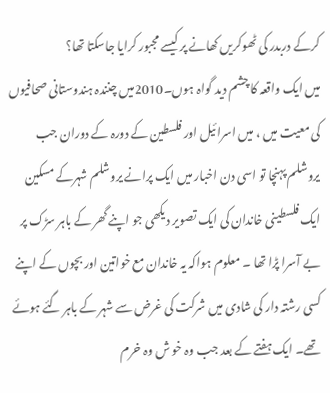کرکے دربدر کی ٹھوکریں کھانے پر کیسے مجبور کرایا جاسکتا تھا؟
میں ایک واقعہ کا چشم دید گواہ ہوں۔2010میں چنندہ ہندوستانی صحافیوں کی معیت میں ، میں اسرائیل اور فلسطین کے دورہ کے دوران جب یروشلم پہنچا تو اسی دن اخبار میں ایک پرانے یروشلم شہرکے مسکین ایک فلسطینی خاندان کی ایک تصویر دیکھی جو اپنے گھر کے باہر سڑک پر بے آسرا پڑا تھا ۔ معلوم ہواکہ یہ خاندان مع خواتین اور بچوں کے اپنے کسی رشتہ دار کی شادی میں شرکت کی غرض سے شہر کے باہر گئے ہوئے تھے۔ ایک ہفتے کے بعد جب وہ خو ش وہ خرم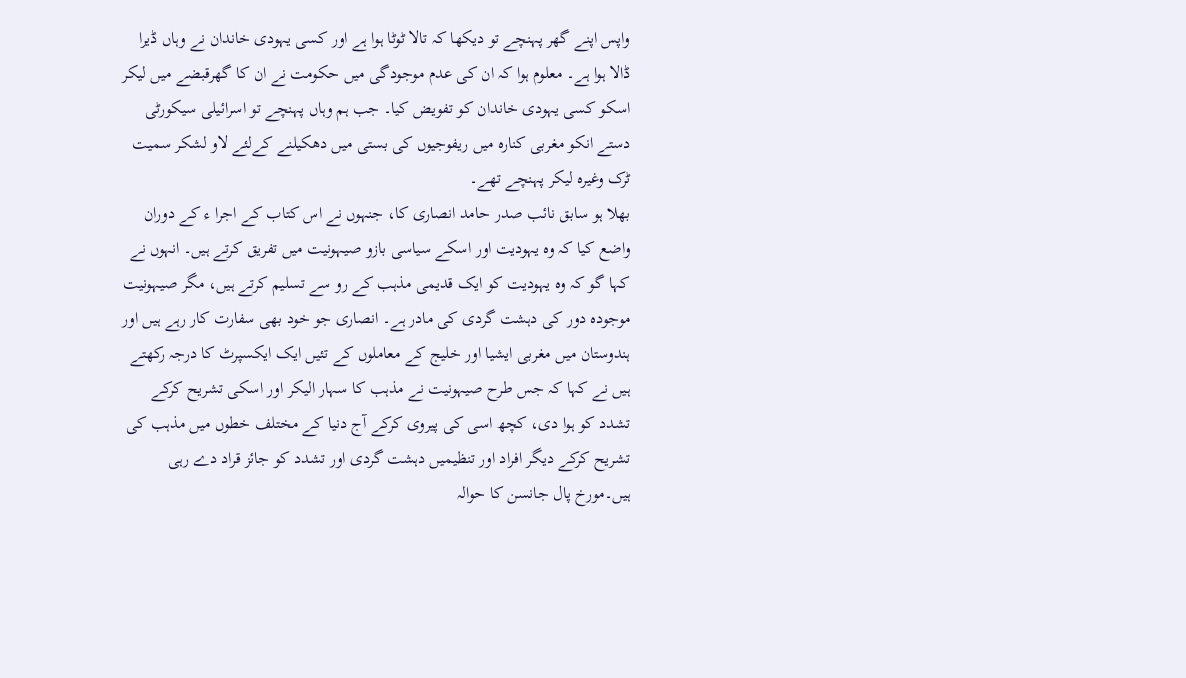واپس اپنے گھر پہنچے تو دیکھا کہ تالا ٹوٹا ہوا ہے اور کسی یہودی خاندان نے وہاں ڈیرا ڈالا ہوا ہے۔ معلوم ہوا کہ ان کی عدم موجودگی میں حکومت نے ان کا گھرقبضے میں لیکر اسکو کسی یہودی خاندان کو تفویض کیا۔ جب ہم وہاں پہنچے تو اسرائیلی سیکورٹی دستے انکو مغربی کنارہ میں ریفوجیوں کی بستی میں دھکیلنے کےلئے لاو لشکر سمیت ٹرک وغیرہ لیکر پہنچے تھے۔
بھلا ہو سابق نائب صدر حامد انصاری کا، جنہوں نے اس کتاب کے اجرا ء کے دوران واضع کیا کہ وہ یہودیت اور اسکے سیاسی بازو صیہونیت میں تفریق کرتے ہیں۔ انہوں نے کہا گو کہ وہ یہودیت کو ایک قدیمی مذہب کے رو سے تسلیم کرتے ہیں، مگر صیہونیت موجودہ دور کی دہشت گردی کی مادر ہے۔ انصاری جو خود بھی سفارت کار رہے ہیں اور ہندوستان میں مغربی ایشیا اور خلیج کے معاملوں کے تئیں ایک ایکسپرٹ کا درجہ رکھتے ہیں نے کہا کہ جس طرح صیہونیت نے مذہب کا سہار الیکر اور اسکی تشریح کرکے تشدد کو ہوا دی، کچھ اسی کی پیروی کرکے آج دنیا کے مختلف خطوں میں مذہب کی تشریح کرکے دیگر افراد اور تنظیمیں دہشت گردی اور تشدد کو جائز قراد دے رہی ہیں۔مورخ پال جانسن کا حوالہ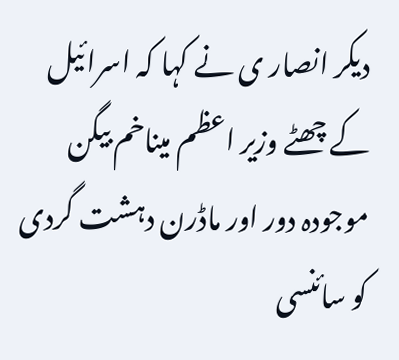دیکر انصار ی نے کہا کہ اسرائیل کے چھٹے وزیر اعظم میناخم بیگن موجودہ دور اور ماڈرن دہشت گردی کو سائنسی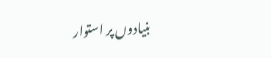بنیادوں پر استوار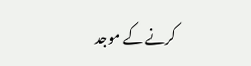کرنے کے موجد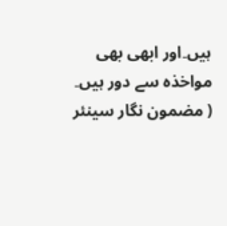ہیں۔اور ابھی بھی مواخذہ سے دور ہیں۔
( مضمون نگار سینئر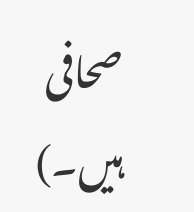صحافی ہیں۔)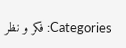Categories: فکر و نظر